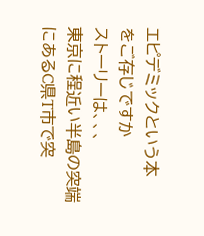エピデミックという本
をご存じですか
ストーリーは、、、
東京に程近い半島の突端にあるC県T市で突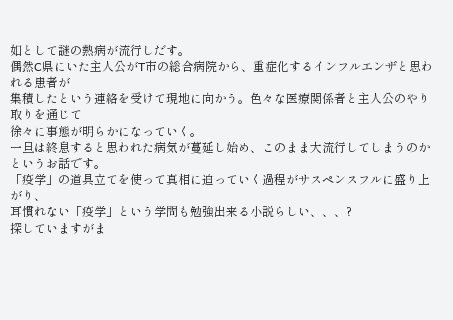如として謎の熱病が流行しだす。
偶然C県にいた主人公がT市の総合病院から、重症化するインフルエンザと思われる患者が
集積したという連絡を受けて現地に向かう。色々な医療関係者と主人公のやり取りを通じて
徐々に事態が明らかになっていく。
一旦は終息すると思われた病気が蔓延し始め、このまま大流行してしまうのか
というお話です。
「疫学」の道具立てを使って真相に迫っていく過程がサスペンスフルに盛り上がり、
耳慣れない「疫学」という学問も勉強出来る小説らしい、、、?
探していますがま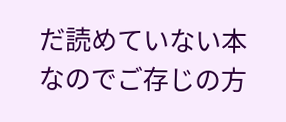だ読めていない本なのでご存じの方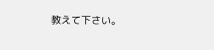教えて下さい。